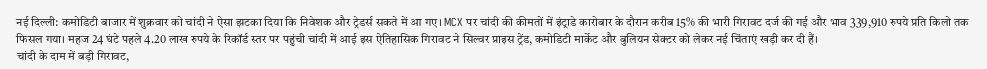नई दिल्ली: कमोडिटी बाजार में शुक्रवार को चांदी ने ऐसा झटका दिया कि निवेशक और ट्रेडर्स सकते में आ गए। MCX पर चांदी की कीमतों में इंट्राडे कारोबार के दौरान करीब 15% की भारी गिरावट दर्ज की गई और भाव 339,910 रुपये प्रति किलो तक फिसल गया। महज 24 घंटे पहले 4.20 लाख रुपये के रिकॉर्ड स्तर पर पहुंची चांदी में आई इस ऐतिहासिक गिरावट ने सिल्वर प्राइस ट्रेंड, कमोडिटी मार्केट और बुलियन सेक्टर को लेकर नई चिंताएं खड़ी कर दी हैं।
चांदी के दाम में बड़ी गिरावट,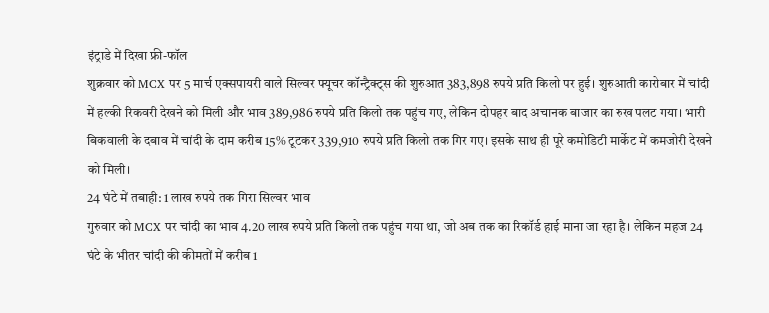इंट्राडे में दिखा फ्री-फॉल
शुक्रवार को MCX पर 5 मार्च एक्सपायरी वाले सिल्वर फ्यूचर कॉन्ट्रैक्ट्स की शुरुआत 383,898 रुपये प्रति किलो पर हुई। शुरुआती कारोबार में चांदी में हल्की रिकवरी देखने को मिली और भाव 389,986 रुपये प्रति किलो तक पहुंच गए, लेकिन दोपहर बाद अचानक बाजार का रुख पलट गया। भारी बिकवाली के दबाव में चांदी के दाम करीब 15% टूटकर 339,910 रुपये प्रति किलो तक गिर गए। इसके साथ ही पूरे कमोडिटी मार्केट में कमजोरी देखने को मिली।
24 घंटे में तबाही: 1 लाख रुपये तक गिरा सिल्वर भाव
गुरुवार को MCX पर चांदी का भाव 4.20 लाख रुपये प्रति किलो तक पहुंच गया था, जो अब तक का रिकॉर्ड हाई माना जा रहा है। लेकिन महज 24 घंटे के भीतर चांदी की कीमतों में करीब 1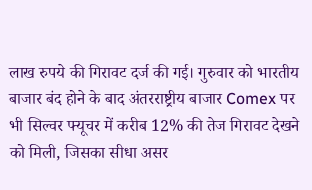लाख रुपये की गिरावट दर्ज की गई। गुरुवार को भारतीय बाजार बंद होने के बाद अंतरराष्ट्रीय बाजार Comex पर भी सिल्वर फ्यूचर में करीब 12% की तेज गिरावट देखने को मिली, जिसका सीधा असर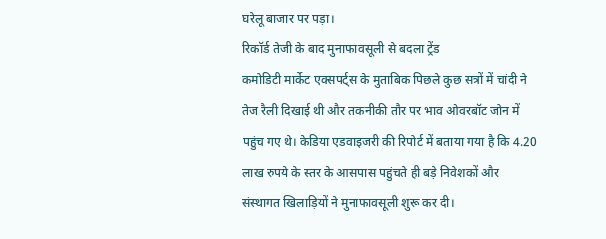घरेलू बाजार पर पड़ा।
रिकॉर्ड तेजी के बाद मुनाफावसूली से बदला ट्रेंड
कमोडिटी मार्केट एक्सपर्ट्स के मुताबिक पिछले कुछ सत्रों में चांदी ने तेज रैली दिखाई थी और तकनीकी तौर पर भाव ओवरबॉट जोन में पहुंच गए थे। केडिया एडवाइजरी की रिपोर्ट में बताया गया है कि 4.20 लाख रुपये के स्तर के आसपास पहुंचते ही बड़े निवेशकों और संस्थागत खिलाड़ियों ने मुनाफावसूली शुरू कर दी।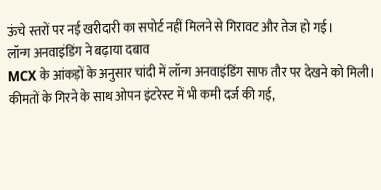ऊंचे स्तरों पर नई खरीदारी का सपोर्ट नहीं मिलने से गिरावट और तेज हो गई।
लॉन्ग अनवाइंडिंग ने बढ़ाया दबाव
MCX के आंकड़ों के अनुसार चांदी में लॉन्ग अनवाइंडिंग साफ तौर पर देखने को मिली। कीमतों के गिरने के साथ ओपन इंटरेस्ट में भी कमी दर्ज की गई,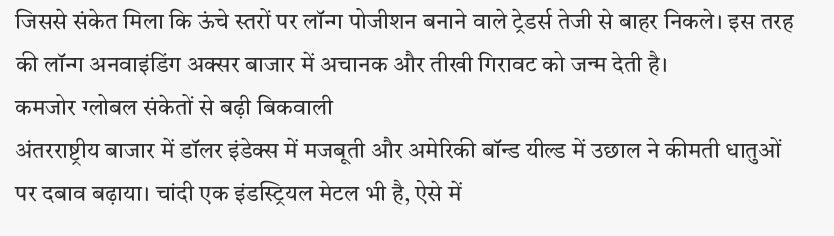जिससे संकेत मिला कि ऊंचे स्तरों पर लॉन्ग पोजीशन बनाने वाले ट्रेडर्स तेजी से बाहर निकले। इस तरह की लॉन्ग अनवाइंडिंग अक्सर बाजार में अचानक और तीखी गिरावट को जन्म देती है।
कमजोर ग्लोबल संकेतों से बढ़ी बिकवाली
अंतरराष्ट्रीय बाजार में डॉलर इंडेक्स में मजबूती और अमेरिकी बॉन्ड यील्ड में उछाल ने कीमती धातुओं पर दबाव बढ़ाया। चांदी एक इंडस्ट्रियल मेटल भी है, ऐसे में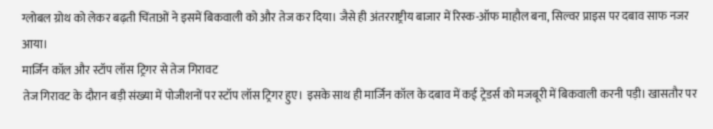ग्लोबल ग्रोथ को लेकर बढ़ती चिंताओं ने इसमें बिकवाली को और तेज कर दिया। जैसे ही अंतरराष्ट्रीय बाजार में रिस्क-ऑफ माहौल बना, सिल्वर प्राइस पर दबाव साफ नजर आया।
मार्जिन कॉल और स्टॉप लॉस ट्रिगर से तेज गिरावट
तेज गिरावट के दौरान बड़ी संख्या में पोजीशनों पर स्टॉप लॉस ट्रिगर हुए। इसके साथ ही मार्जिन कॉल के दबाव में कई ट्रेडर्स को मजबूरी में बिकवाली करनी पड़ी। खासतौर पर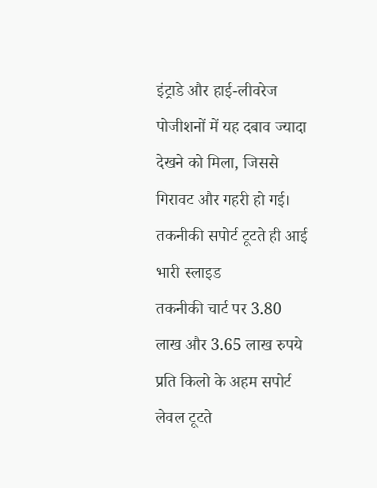इंट्राडे और हाई-लीवरेज पोजीशनों में यह दबाव ज्यादा देखने को मिला, जिससे गिरावट और गहरी हो गई।
तकनीकी सपोर्ट टूटते ही आई भारी स्लाइड
तकनीकी चार्ट पर 3.80 लाख और 3.65 लाख रुपये प्रति किलो के अहम सपोर्ट लेवल टूटते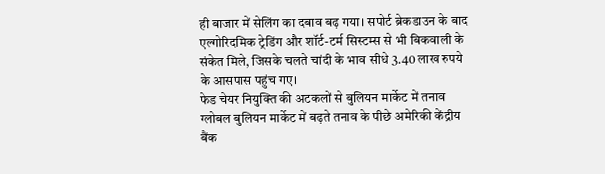ही बाजार में सेलिंग का दबाव बढ़ गया। सपोर्ट ब्रेकडाउन के बाद एल्गोरिदमिक ट्रेडिंग और शॉर्ट-टर्म सिस्टम्स से भी बिकवाली के संकेत मिले, जिसके चलते चांदी के भाव सीधे 3.40 लाख रुपये के आसपास पहुंच गए।
फेड चेयर नियुक्ति की अटकलों से बुलियन मार्केट में तनाव
ग्लोबल बुलियन मार्केट में बढ़ते तनाव के पीछे अमेरिकी केंद्रीय बैंक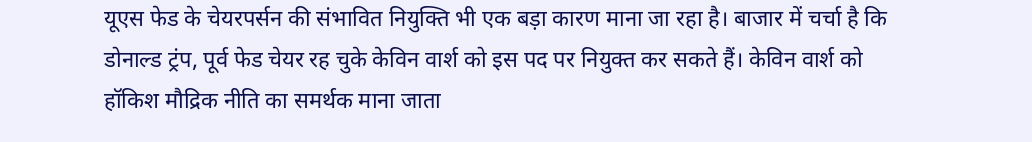यूएस फेड के चेयरपर्सन की संभावित नियुक्ति भी एक बड़ा कारण माना जा रहा है। बाजार में चर्चा है कि डोनाल्ड ट्रंप, पूर्व फेड चेयर रह चुके केविन वार्श को इस पद पर नियुक्त कर सकते हैं। केविन वार्श को हॉकिश मौद्रिक नीति का समर्थक माना जाता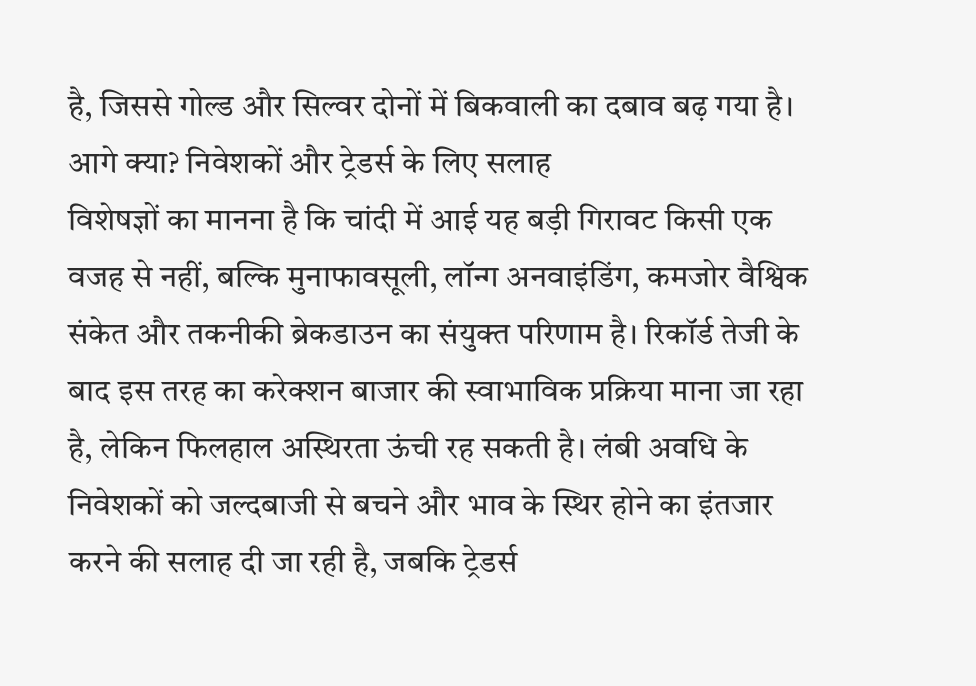है, जिससे गोल्ड और सिल्वर दोनों में बिकवाली का दबाव बढ़ गया है।
आगे क्या? निवेशकों और ट्रेडर्स के लिए सलाह
विशेषज्ञों का मानना है कि चांदी में आई यह बड़ी गिरावट किसी एक वजह से नहीं, बल्कि मुनाफावसूली, लॉन्ग अनवाइंडिंग, कमजोर वैश्विक संकेत और तकनीकी ब्रेकडाउन का संयुक्त परिणाम है। रिकॉर्ड तेजी के बाद इस तरह का करेक्शन बाजार की स्वाभाविक प्रक्रिया माना जा रहा है, लेकिन फिलहाल अस्थिरता ऊंची रह सकती है। लंबी अवधि के निवेशकों को जल्दबाजी से बचने और भाव के स्थिर होने का इंतजार करने की सलाह दी जा रही है, जबकि ट्रेडर्स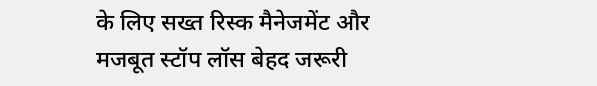के लिए सख्त रिस्क मैनेजमेंट और मजबूत स्टॉप लॉस बेहद जरूरी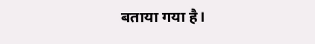बताया गया है।